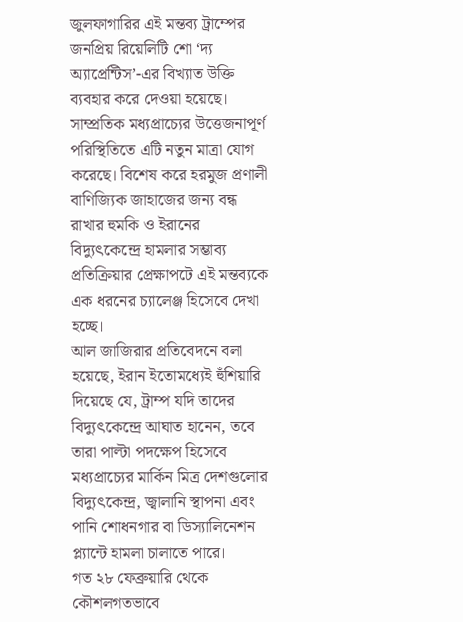জুলফাগারির এই মন্তব্য ট্রাম্পের জনপ্রিয় রিয়েলিটি শো ‘দ্য অ্যাপ্রেন্টিস’-এর বিখ্যাত উক্তি ব্যবহার করে দেওয়া হয়েছে। সাম্প্রতিক মধ্যপ্রাচ্যের উত্তেজনাপূর্ণ পরিস্থিতিতে এটি নতুন মাত্রা যোগ করেছে। বিশেষ করে হরমুজ প্রণালী বাণিজ্যিক জাহাজের জন্য বন্ধ রাখার হুমকি ও ইরানের বিদ্যুৎকেন্দ্রে হামলার সম্ভাব্য প্রতিক্রিয়ার প্রেক্ষাপটে এই মন্তব্যকে এক ধরনের চ্যালেঞ্জ হিসেবে দেখা হচ্ছে।
আল জাজিরার প্রতিবেদনে বলা হয়েছে, ইরান ইতোমধ্যেই হুঁশিয়ারি দিয়েছে যে, ট্রাম্প যদি তাদের বিদ্যুৎকেন্দ্রে আঘাত হানেন, তবে তারা পাল্টা পদক্ষেপ হিসেবে মধ্যপ্রাচ্যের মার্কিন মিত্র দেশগুলোর বিদ্যুৎকেন্দ্র, জ্বালানি স্থাপনা এবং পানি শোধনগার বা ডিস্যালিনেশন প্ল্যান্টে হামলা চালাতে পারে।
গত ২৮ ফেব্রুয়ারি থেকে কৌশলগতভাবে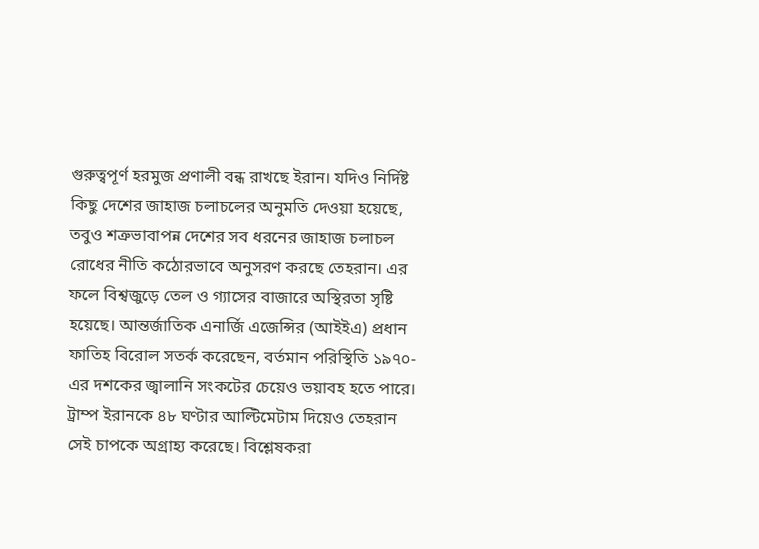গুরুত্বপূর্ণ হরমুজ প্রণালী বন্ধ রাখছে ইরান। যদিও নির্দিষ্ট কিছু দেশের জাহাজ চলাচলের অনুমতি দেওয়া হয়েছে, তবুও শত্রুভাবাপন্ন দেশের সব ধরনের জাহাজ চলাচল রোধের নীতি কঠোরভাবে অনুসরণ করছে তেহরান। এর ফলে বিশ্বজুড়ে তেল ও গ্যাসের বাজারে অস্থিরতা সৃষ্টি হয়েছে। আন্তর্জাতিক এনার্জি এজেন্সির (আইইএ) প্রধান ফাতিহ বিরোল সতর্ক করেছেন, বর্তমান পরিস্থিতি ১৯৭০-এর দশকের জ্বালানি সংকটের চেয়েও ভয়াবহ হতে পারে।
ট্রাম্প ইরানকে ৪৮ ঘণ্টার আল্টিমেটাম দিয়েও তেহরান সেই চাপকে অগ্রাহ্য করেছে। বিশ্লেষকরা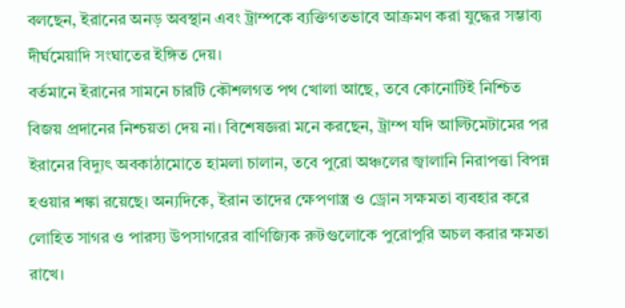বলছেন, ইরানের অনড় অবস্থান এবং ট্রাম্পকে ব্যক্তিগতভাবে আক্রমণ করা যুদ্ধের সম্ভাব্য দীর্ঘমেয়াদি সংঘাতের ইঙ্গিত দেয়।
বর্তমানে ইরানের সামনে চারটি কৌশলগত পথ খোলা আছে, তবে কোনোটিই নিশ্চিত বিজয় প্রদানের নিশ্চয়তা দেয় না। বিশেষজ্ঞরা মনে করছেন, ট্রাম্প যদি আল্টিমেটামের পর ইরানের বিদ্যুৎ অবকাঠামোতে হামলা চালান, তবে পুরো অঞ্চলের জ্বালানি নিরাপত্তা বিপন্ন হওয়ার শঙ্কা রয়েছে। অন্যদিকে, ইরান তাদের ক্ষেপণাস্ত্র ও ড্রোন সক্ষমতা ব্যবহার করে লোহিত সাগর ও পারস্য উপসাগরের বাণিজ্যিক রুটগুলোকে পুরোপুরি অচল করার ক্ষমতা রাখে।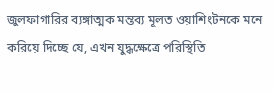জুলফাগারির ব্যঙ্গাত্মক মন্তব্য মূলত ওয়াশিংটনকে মনে করিয়ে দিচ্ছে যে, এখন যুদ্ধক্ষেত্রে পরিস্থিতি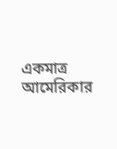একমাত্র আমেরিকার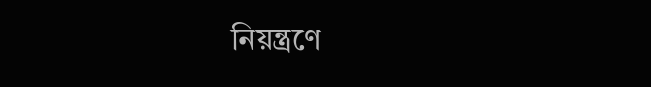নিয়ন্ত্রণে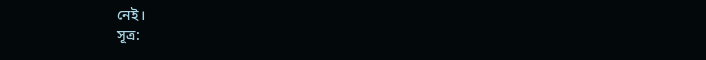নেই।
সূত্র: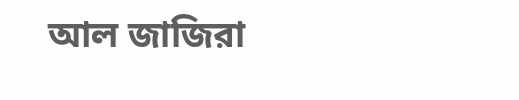আল জাজিরা